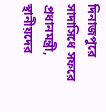দিনাজপুরে সাদাসিধে সফরে প্রধানমন্ত্রী, স্থানীয়দের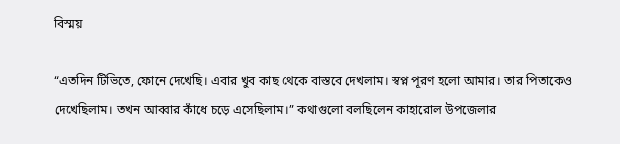বিস্ময়

“এতদিন টিভিতে, ফোনে দেখেছি। এবার খুব কাছ থেকে বাস্তবে দেখলাম। স্বপ্ন পূরণ হলো আমার। তার পিতাকেও দেখেছিলাম। তখন আব্বার কাঁধে চড়ে এসেছিলাম।” কথাগুলো বলছিলেন কাহারোল উপজেলার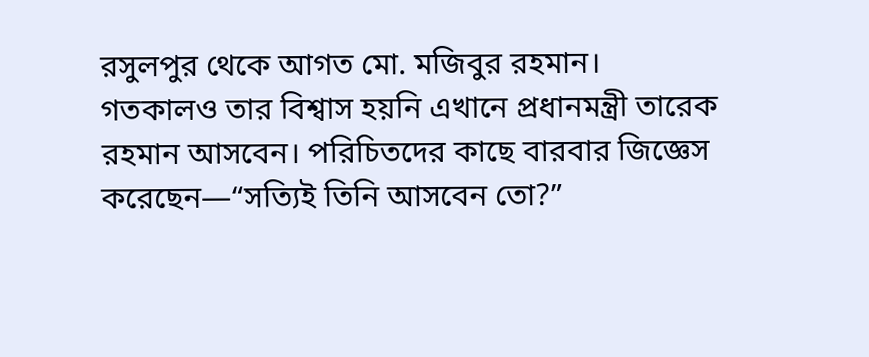রসুলপুর থেকে আগত মো. মজিবুর রহমান।
গতকালও তার বিশ্বাস হয়নি এখানে প্রধানমন্ত্রী তারেক রহমান আসবেন। পরিচিতদের কাছে বারবার জিজ্ঞেস করেছেন—“সত্যিই তিনি আসবেন তো?”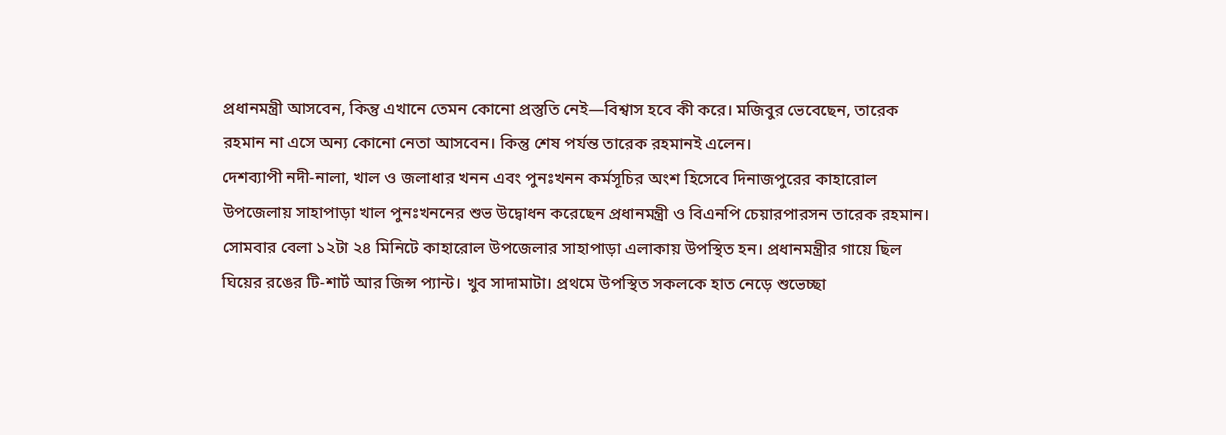প্রধানমন্ত্রী আসবেন, কিন্তু এখানে তেমন কোনো প্রস্তুতি নেই—বিশ্বাস হবে কী করে। মজিবুর ভেবেছেন, তারেক রহমান না এসে অন্য কোনো নেতা আসবেন। কিন্তু শেষ পর্যন্ত তারেক রহমানই এলেন।
দেশব্যাপী নদী-নালা, খাল ও জলাধার খনন এবং পুনঃখনন কর্মসূচির অংশ হিসেবে দিনাজপুরের কাহারোল উপজেলায় সাহাপাড়া খাল পুনঃখননের শুভ উদ্বোধন করেছেন প্রধানমন্ত্রী ও বিএনপি চেয়ারপারসন তারেক রহমান।
সোমবার বেলা ১২টা ২৪ মিনিটে কাহারোল উপজেলার সাহাপাড়া এলাকায় উপস্থিত হন। প্রধানমন্ত্রীর গায়ে ছিল ঘিয়ের রঙের টি-শার্ট আর জিন্স প্যান্ট। খুব সাদামাটা। প্রথমে উপস্থিত সকলকে হাত নেড়ে শুভেচ্ছা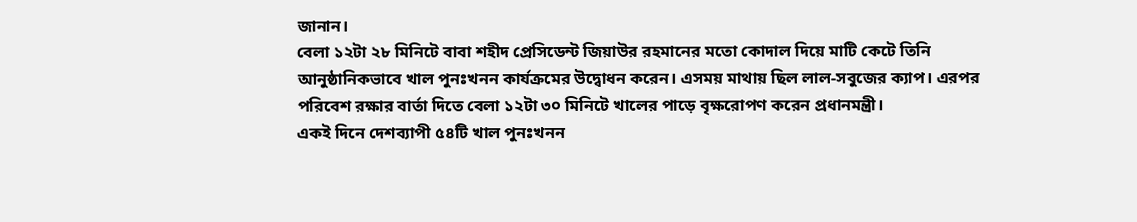জানান।
বেলা ১২টা ২৮ মিনিটে বাবা শহীদ প্রেসিডেন্ট জিয়াউর রহমানের মতো কোদাল দিয়ে মাটি কেটে তিনি আনুষ্ঠানিকভাবে খাল পুনঃখনন কার্যক্রমের উদ্বোধন করেন। এসময় মাথায় ছিল লাল-সবুজের ক্যাপ। এরপর পরিবেশ রক্ষার বার্তা দিতে বেলা ১২টা ৩০ মিনিটে খালের পাড়ে বৃক্ষরোপণ করেন প্রধানমন্ত্রী।
একই দিনে দেশব্যাপী ৫৪টি খাল পুনঃখনন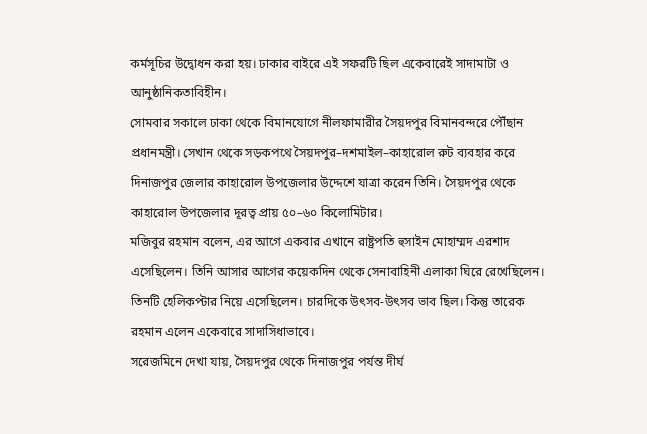কর্মসূচির উদ্বোধন করা হয়। ঢাকার বাইরে এই সফরটি ছিল একেবারেই সাদামাটা ও আনুষ্ঠানিকতাবিহীন।
সোমবার সকালে ঢাকা থেকে বিমানযোগে নীলফামারীর সৈয়দপুর বিমানবন্দরে পৌঁছান প্রধানমন্ত্রী। সেখান থেকে সড়কপথে সৈয়দপুর–দশমাইল–কাহারোল রুট ব্যবহার করে দিনাজপুর জেলার কাহারোল উপজেলার উদ্দেশে যাত্রা করেন তিনি। সৈয়দপুর থেকে কাহারোল উপজেলার দূরত্ব প্রায় ৫০–৬০ কিলোমিটার।
মজিবুর রহমান বলেন, এর আগে একবার এখানে রাষ্ট্রপতি হুসাইন মোহাম্মদ এরশাদ এসেছিলেন। তিনি আসার আগের কয়েকদিন থেকে সেনাবাহিনী এলাকা ঘিরে রেখেছিলেন। তিনটি হেলিকপ্টার নিয়ে এসেছিলেন। চারদিকে উৎসব-উৎসব ভাব ছিল। কিন্তু তারেক রহমান এলেন একেবারে সাদাসিধাভাবে।
সরেজমিনে দেখা যায়, সৈয়দপুর থেকে দিনাজপুর পর্যন্ত দীর্ঘ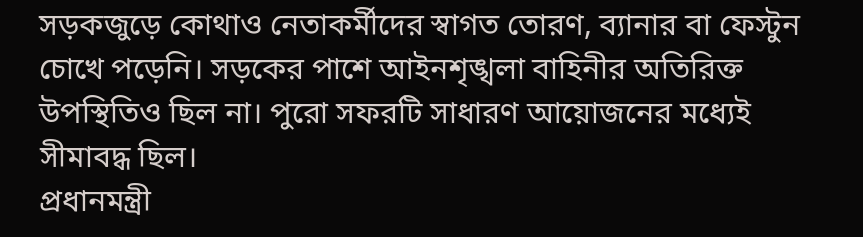সড়কজুড়ে কোথাও নেতাকর্মীদের স্বাগত তোরণ, ব্যানার বা ফেস্টুন চোখে পড়েনি। সড়কের পাশে আইনশৃঙ্খলা বাহিনীর অতিরিক্ত উপস্থিতিও ছিল না। পুরো সফরটি সাধারণ আয়োজনের মধ্যেই সীমাবদ্ধ ছিল।
প্রধানমন্ত্রী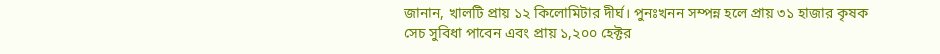জানান, খালটি প্রায় ১২ কিলোমিটার দীর্ঘ। পুনঃখনন সম্পন্ন হলে প্রায় ৩১ হাজার কৃষক সেচ সুবিধা পাবেন এবং প্রায় ১,২০০ হেক্টর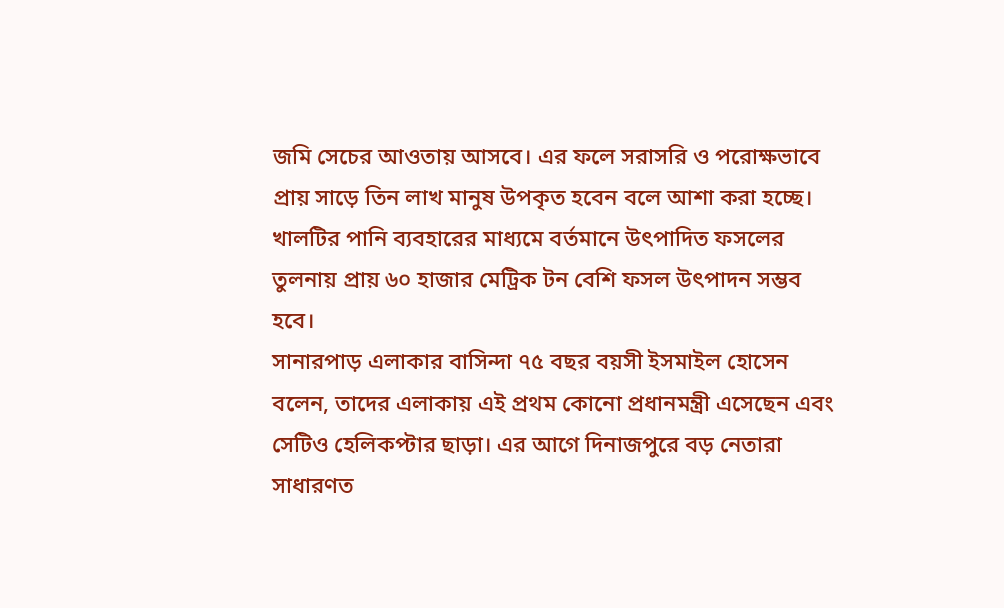জমি সেচের আওতায় আসবে। এর ফলে সরাসরি ও পরোক্ষভাবে প্রায় সাড়ে তিন লাখ মানুষ উপকৃত হবেন বলে আশা করা হচ্ছে। খালটির পানি ব্যবহারের মাধ্যমে বর্তমানে উৎপাদিত ফসলের তুলনায় প্রায় ৬০ হাজার মেট্রিক টন বেশি ফসল উৎপাদন সম্ভব হবে।
সানারপাড় এলাকার বাসিন্দা ৭৫ বছর বয়সী ইসমাইল হোসেন বলেন, তাদের এলাকায় এই প্রথম কোনো প্রধানমন্ত্রী এসেছেন এবং সেটিও হেলিকপ্টার ছাড়া। এর আগে দিনাজপুরে বড় নেতারা সাধারণত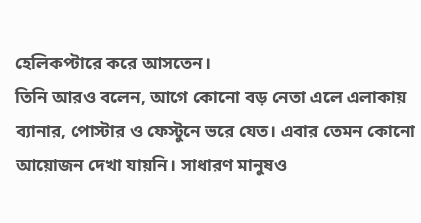হেলিকপ্টারে করে আসতেন।
তিনি আরও বলেন, আগে কোনো বড় নেতা এলে এলাকায় ব্যানার, পোস্টার ও ফেস্টুনে ভরে যেত। এবার তেমন কোনো আয়োজন দেখা যায়নি। সাধারণ মানুষও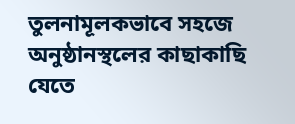তুলনামূলকভাবে সহজে অনুষ্ঠানস্থলের কাছাকাছি যেতে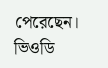পেরেছেন।
ভিওডি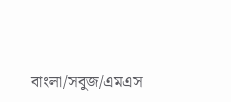বাংলা/সবুজ/এমএস